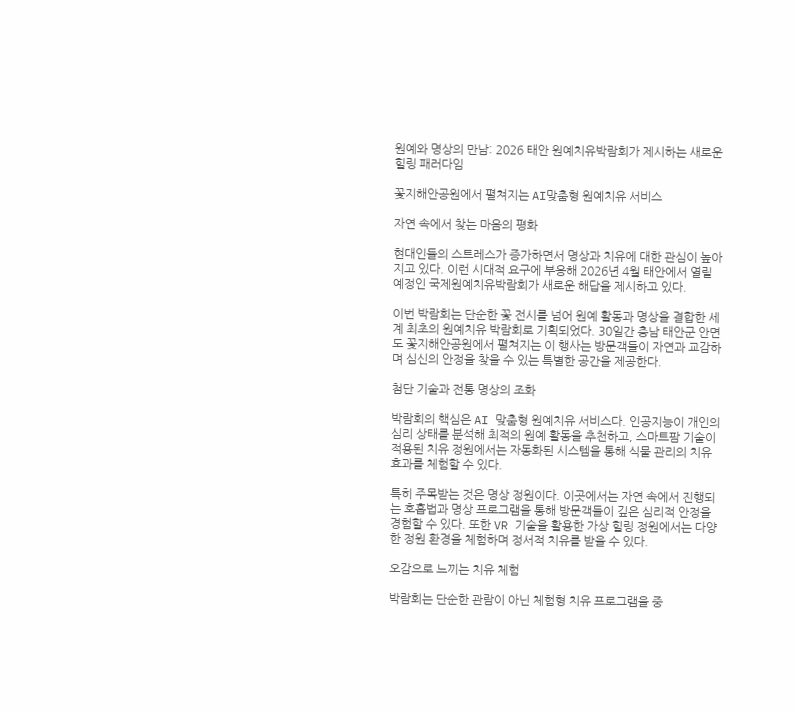원예와 명상의 만남: 2026 태안 원예치유박람회가 제시하는 새로운 힐링 패러다임

꽃지해안공원에서 펼쳐지는 AI맞춤형 원예치유 서비스

자연 속에서 찾는 마음의 평화

현대인들의 스트레스가 증가하면서 명상과 치유에 대한 관심이 높아지고 있다. 이런 시대적 요구에 부응해 2026년 4월 태안에서 열릴 예정인 국제원예치유박람회가 새로운 해답을 제시하고 있다.

이번 박람회는 단순한 꽃 전시를 넘어 원예 활동과 명상을 결합한 세계 최초의 원예치유 박람회로 기획되었다. 30일간 충남 태안군 안면도 꽃지해안공원에서 펼쳐지는 이 행사는 방문객들이 자연과 교감하며 심신의 안정을 찾을 수 있는 특별한 공간을 제공한다.

첨단 기술과 전통 명상의 조화

박람회의 핵심은 AI 맞춤형 원예치유 서비스다. 인공지능이 개인의 심리 상태를 분석해 최적의 원예 활동을 추천하고, 스마트팜 기술이 적용된 치유 정원에서는 자동화된 시스템을 통해 식물 관리의 치유 효과를 체험할 수 있다.

특히 주목받는 것은 명상 정원이다. 이곳에서는 자연 속에서 진행되는 호흡법과 명상 프로그램을 통해 방문객들이 깊은 심리적 안정을 경험할 수 있다. 또한 VR 기술을 활용한 가상 힐링 정원에서는 다양한 정원 환경을 체험하며 정서적 치유를 받을 수 있다.

오감으로 느끼는 치유 체험

박람회는 단순한 관람이 아닌 체험형 치유 프로그램을 중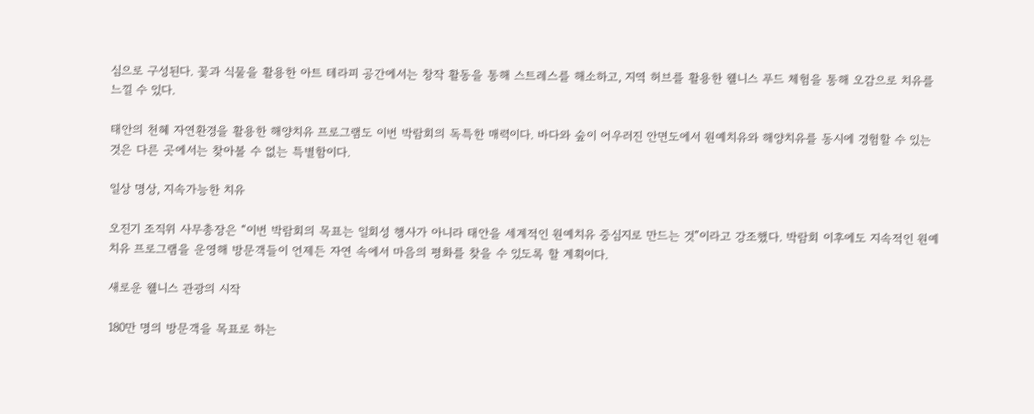심으로 구성된다. 꽃과 식물을 활용한 아트 테라피 공간에서는 창작 활동을 통해 스트레스를 해소하고, 지역 허브를 활용한 웰니스 푸드 체험을 통해 오감으로 치유를 느낄 수 있다.

태안의 천혜 자연환경을 활용한 해양치유 프로그램도 이번 박람회의 독특한 매력이다. 바다와 숲이 어우러진 안면도에서 원예치유와 해양치유를 동시에 경험할 수 있는 것은 다른 곳에서는 찾아볼 수 없는 특별함이다.

일상 명상, 지속가능한 치유

오진기 조직위 사무총장은 “이번 박람회의 목표는 일회성 행사가 아니라 태안을 세계적인 원예치유 중심지로 만드는 것”이라고 강조했다. 박람회 이후에도 지속적인 원예치유 프로그램을 운영해 방문객들이 언제든 자연 속에서 마음의 평화를 찾을 수 있도록 할 계획이다.

새로운 웰니스 관광의 시작

180만 명의 방문객을 목표로 하는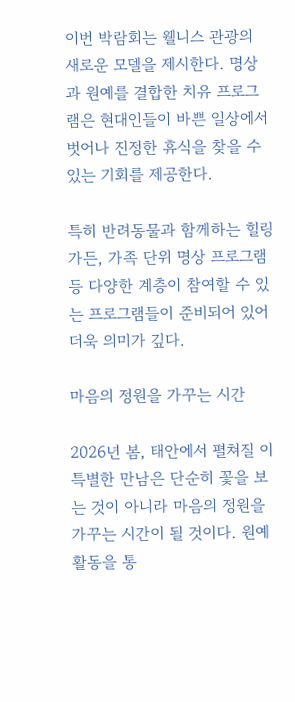이번 박람회는 웰니스 관광의 새로운 모델을 제시한다. 명상과 원예를 결합한 치유 프로그램은 현대인들이 바쁜 일상에서 벗어나 진정한 휴식을 찾을 수 있는 기회를 제공한다.

특히 반려동물과 함께하는 힐링 가든, 가족 단위 명상 프로그램 등 다양한 계층이 참여할 수 있는 프로그램들이 준비되어 있어 더욱 의미가 깊다.

마음의 정원을 가꾸는 시간

2026년 봄, 태안에서 펼쳐질 이 특별한 만남은 단순히 꽃을 보는 것이 아니라 마음의 정원을 가꾸는 시간이 될 것이다. 원예 활동을 통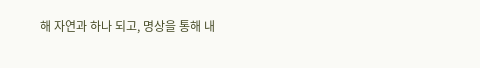해 자연과 하나 되고, 명상을 통해 내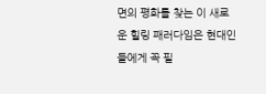면의 평화를 찾는 이 새로운 힐링 패러다임은 현대인들에게 꼭 필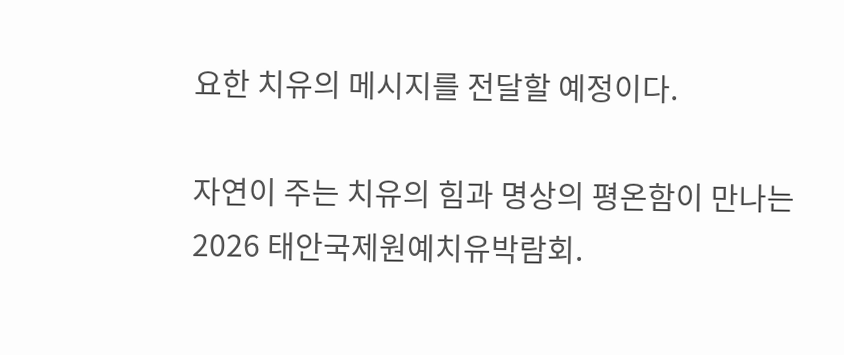요한 치유의 메시지를 전달할 예정이다.

자연이 주는 치유의 힘과 명상의 평온함이 만나는 2026 태안국제원예치유박람회.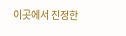이곳에서 진정한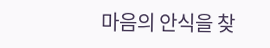마음의 안식을 찾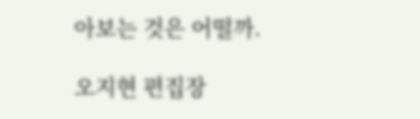아보는 것은 어떨까.

오지현 편집장